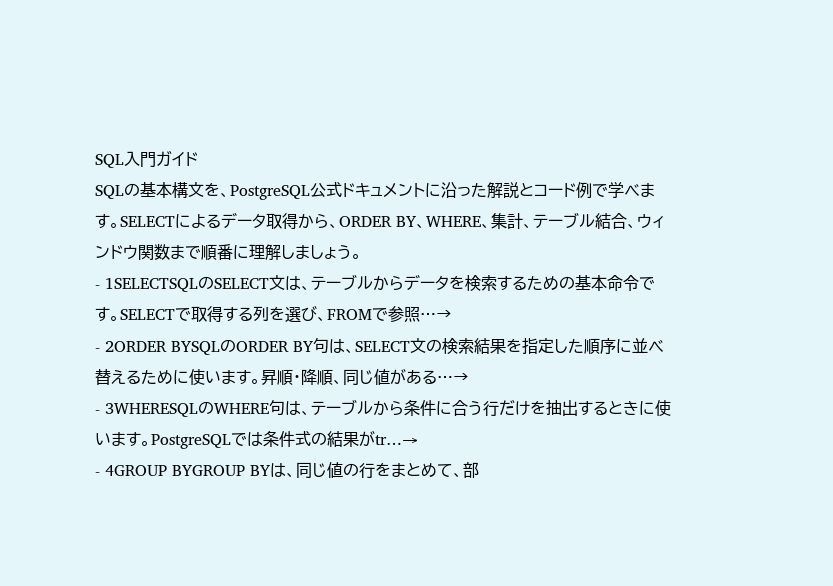SQL入門ガイド
SQLの基本構文を、PostgreSQL公式ドキュメントに沿った解説とコード例で学べます。SELECTによるデータ取得から、ORDER BY、WHERE、集計、テーブル結合、ウィンドウ関数まで順番に理解しましょう。
- 1SELECTSQLのSELECT文は、テーブルからデータを検索するための基本命令です。SELECTで取得する列を選び、FROMで参照…→
- 2ORDER BYSQLのORDER BY句は、SELECT文の検索結果を指定した順序に並べ替えるために使います。昇順・降順、同じ値がある…→
- 3WHERESQLのWHERE句は、テーブルから条件に合う行だけを抽出するときに使います。PostgreSQLでは条件式の結果がtr…→
- 4GROUP BYGROUP BYは、同じ値の行をまとめて、部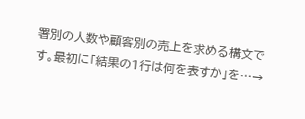署別の人数や顧客別の売上を求める構文です。最初に「結果の1行は何を表すか」を…→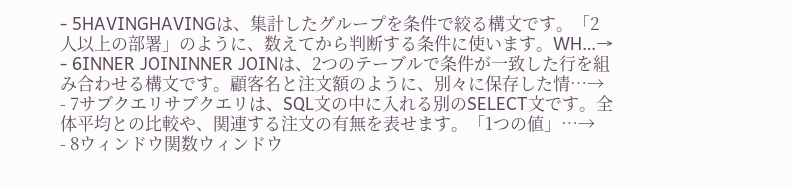- 5HAVINGHAVINGは、集計したグループを条件で絞る構文です。「2人以上の部署」のように、数えてから判断する条件に使います。WH…→
- 6INNER JOININNER JOINは、2つのテーブルで条件が一致した行を組み合わせる構文です。顧客名と注文額のように、別々に保存した情…→
- 7サブクエリサブクエリは、SQL文の中に入れる別のSELECT文です。全体平均との比較や、関連する注文の有無を表せます。「1つの値」…→
- 8ウィンドウ関数ウィンドウ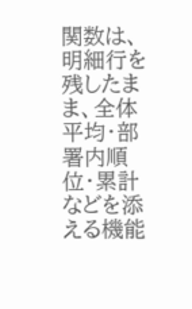関数は、明細行を残したまま、全体平均・部署内順位・累計などを添える機能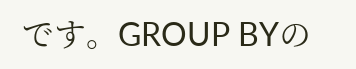です。GROUP BYの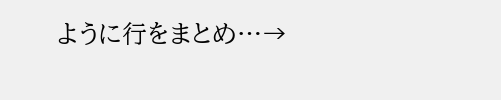ように行をまとめ…→